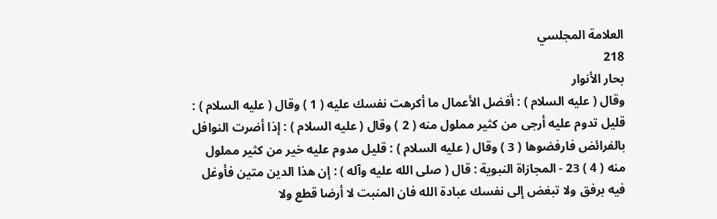العلامة المجلسي
218
بحار الأنوار
وقال ( عليه السلام ) : أفضل الأعمال ما أكرهت نفسك عليه ( 1 ) وقال ( عليه السلام ) : قليل تدوم عليه أرجى من كثير مملول منه ( 2 ) وقال ( عليه السلام ) : إذا أضرت النوافل بالفرائض فارفضوها ( 3 ) وقال ( عليه السلام ) : قليل مدوم عليه خير من كثير مملول منه ( 4 ) 23 - المجازاة النبوية : قال ( صلى الله عليه وآله ) : إن هذا الدين متين فأوغل فيه برفق ولا تبغض إلى نفسك عبادة الله فان المنبت لا أرضا قطع ولا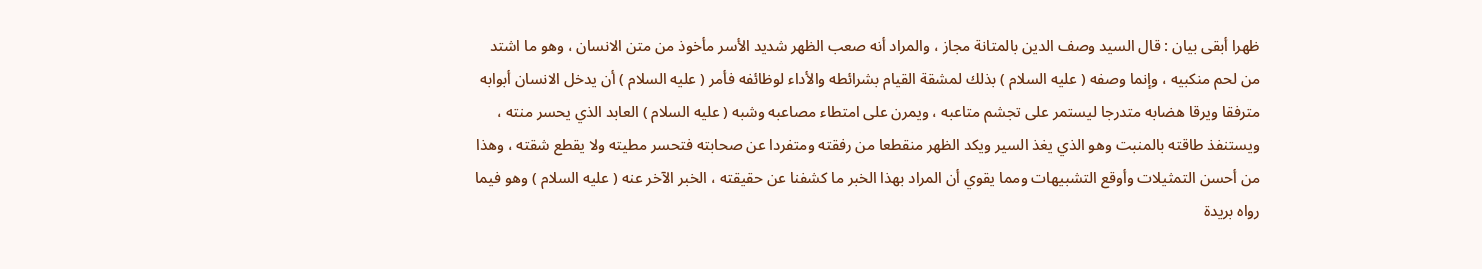ظهرا أبقى بيان : قال السيد وصف الدين بالمتانة مجاز ، والمراد أنه صعب الظهر شديد الأسر مأخوذ من متن الانسان ، وهو ما اشتد من لحم منكبيه ، وإنما وصفه ( عليه السلام ) بذلك لمشقة القيام بشرائطه والأداء لوظائفه فأمر ( عليه السلام ) أن يدخل الانسان أبوابه مترفقا ويرقا هضابه متدرجا ليستمر على تجشم متاعبه ، ويمرن على امتطاء مصاعبه وشبه ( عليه السلام ) العابد الذي يحسر منته ، ويستنفذ طاقته بالمنبت وهو الذي يغذ السير ويكد الظهر منقطعا من رفقته ومتفردا عن صحابته فتحسر مطيته ولا يقطع شقته ، وهذا من أحسن التمثيلات وأوقع التشبيهات ومما يقوي أن المراد بهذا الخبر ما كشفنا عن حقيقته ، الخبر الآخر عنه ( عليه السلام ) وهو فيما رواه بريدة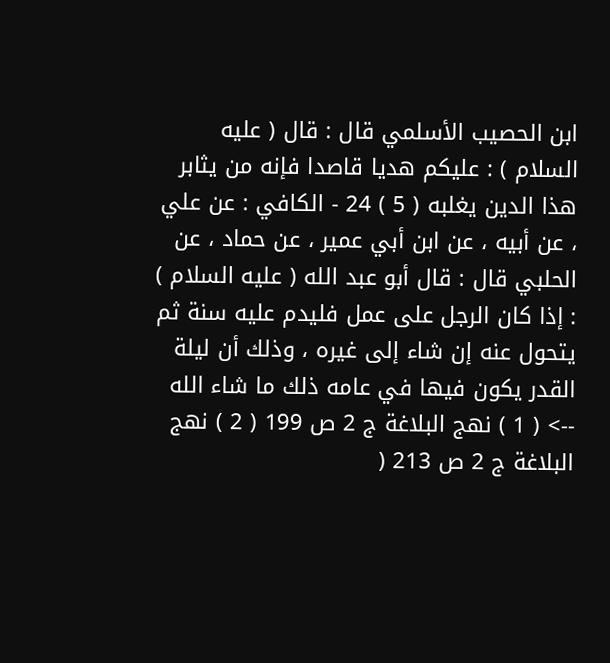ابن الحصيب الأسلمي قال : قال ( عليه السلام ) : عليكم هديا قاصدا فإنه من يثابر هذا الدين يغلبه ( 5 ) 24 - الكافي : عن علي ، عن أبيه ، عن ابن أبي عمير ، عن حماد ، عن الحلبي قال : قال أبو عبد الله ( عليه السلام ) : إذا كان الرجل على عمل فليدم عليه سنة ثم يتحول عنه إن شاء إلى غيره ، وذلك أن ليلة القدر يكون فيها في عامه ذلك ما شاء الله
--> ( 1 ) نهج البلاغة ج 2 ص 199 ( 2 ) نهج البلاغة ج 2 ص 213 (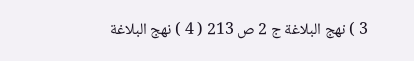3 ) نهج البلاغة ج 2 ص 213 ( 4 ) نهج البلاغة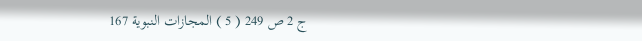ج 2 ص 249 ( 5 ) المجازات النبوية 167